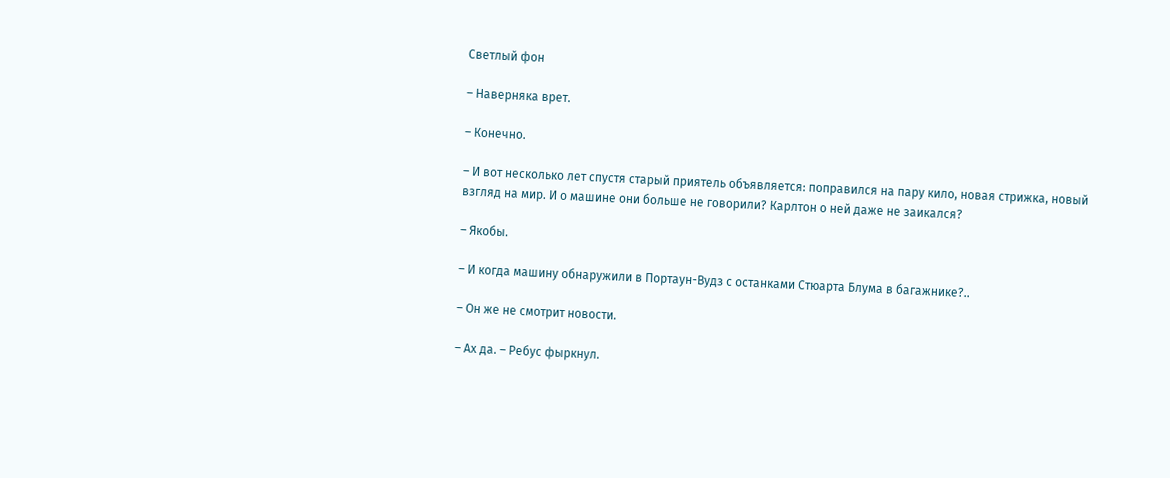Светлый фон

– Наверняка врет.

– Конечно.

– И вот несколько лет спустя старый приятель объявляется: поправился на пару кило, новая стрижка, новый взгляд на мир. И о машине они больше не говорили? Карлтон о ней даже не заикался?

– Якобы.

– И когда машину обнаружили в Портаун-Вудз с останками Стюарта Блума в багажнике?..

– Он же не смотрит новости.

– Ах да. – Ребус фыркнул.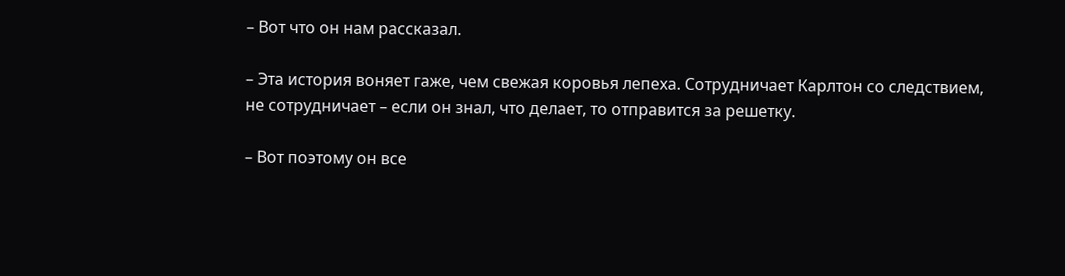– Вот что он нам рассказал.

– Эта история воняет гаже, чем свежая коровья лепеха. Сотрудничает Карлтон со следствием, не сотрудничает – если он знал, что делает, то отправится за решетку.

– Вот поэтому он все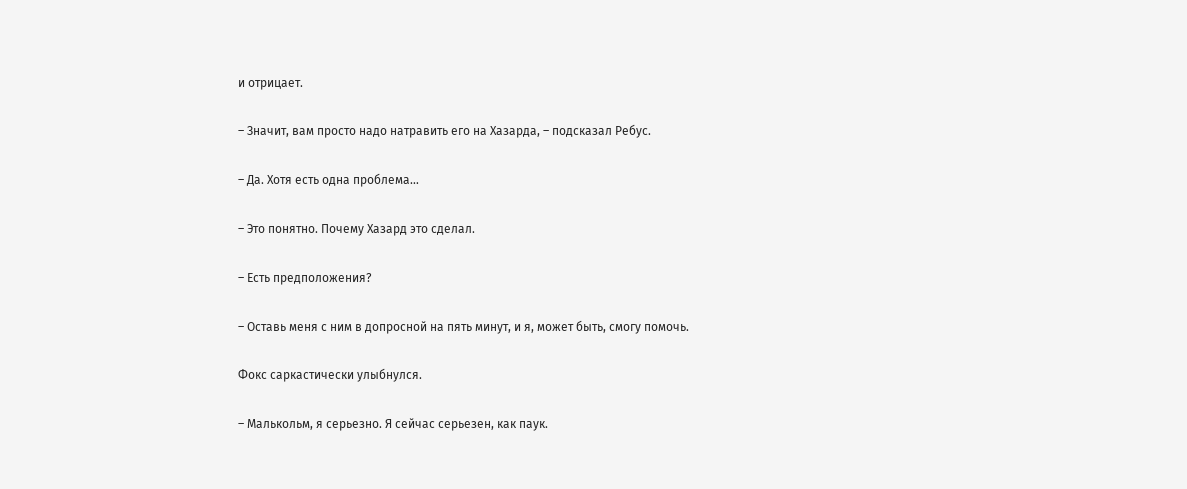и отрицает.

– Значит, вам просто надо натравить его на Хазарда, – подсказал Ребус.

– Да. Хотя есть одна проблема…

– Это понятно. Почему Хазард это сделал.

– Есть предположения?

– Оставь меня с ним в допросной на пять минут, и я, может быть, смогу помочь.

Фокс саркастически улыбнулся.

– Малькольм, я серьезно. Я сейчас серьезен, как паук.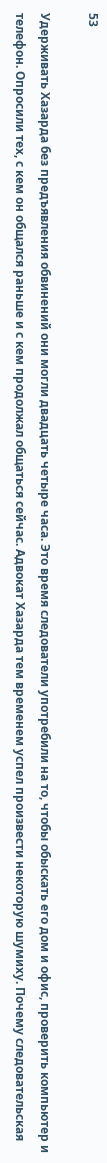53

Удерживать Хазарда без предъявления обвинений они могли двадцать четыре часа. Это время следователи употребили на то, чтобы обыскать его дом и офис, проверить компьютер и телефон. Опросили тех, с кем он общался раньше и с кем продолжал общаться сейчас. Адвокат Хазарда тем временем успел произвести некоторую шумиху. Почему следовательская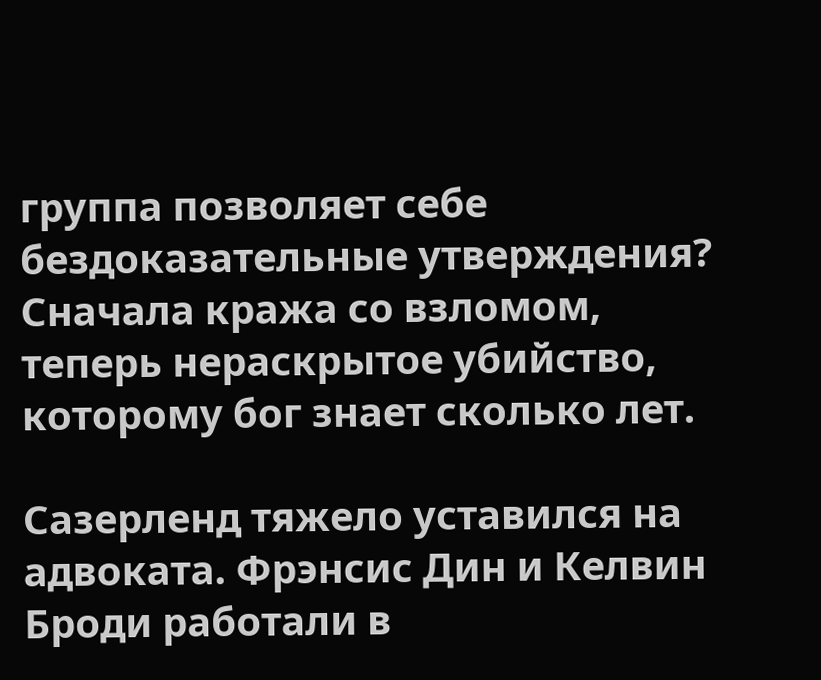группа позволяет себе бездоказательные утверждения? Сначала кража со взломом, теперь нераскрытое убийство, которому бог знает сколько лет.

Сазерленд тяжело уставился на адвоката. Фрэнсис Дин и Келвин Броди работали в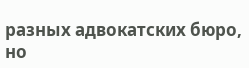разных адвокатских бюро, но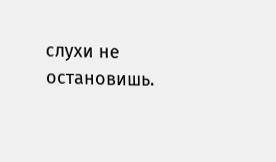слухи не остановишь.